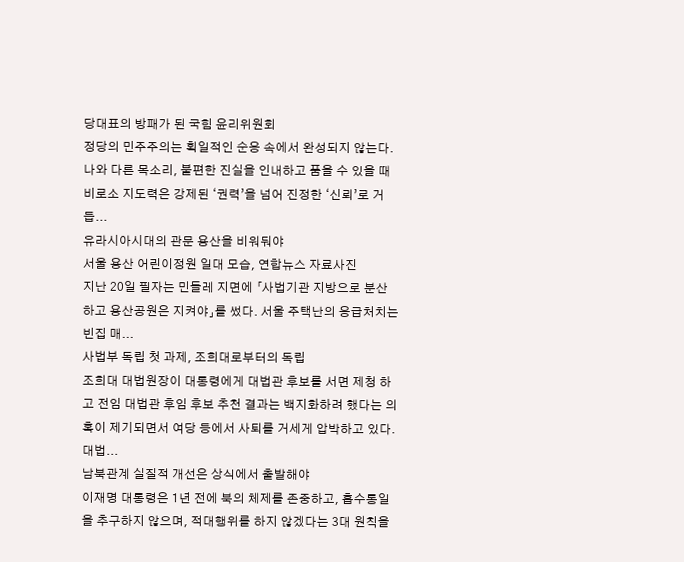당대표의 방패가 된 국힘 윤리위원회
정당의 민주주의는 획일적인 순응 속에서 완성되지 않는다. 나와 다른 목소리, 불편한 진실을 인내하고 품을 수 있을 때 비로소 지도력은 강제된 ‘권력’을 넘어 진정한 ‘신뢰’로 거듭...
유라시아시대의 관문 용산을 비워둬야
서울 용산 어린이정원 일대 모습, 연합뉴스 자료사진
지난 20일 필자는 민들레 지면에 「사법기관 지방으로 분산하고 용산공원은 지켜야」를 썼다. 서울 주택난의 응급처치는 빈집 매...
사법부 독립 첫 과제, 조희대로부터의 독립
조희대 대법원장이 대통령에게 대법관 후보를 서면 제청 하고 전임 대법관 후임 후보 추천 결과는 백지화하려 했다는 의혹이 제기되면서 여당 등에서 사퇴를 거세게 압박하고 있다. 대법...
남북관계 실질적 개선은 상식에서 출발해야
이재명 대통령은 1년 전에 북의 체제를 존중하고, 흡수통일을 추구하지 않으며, 적대행위를 하지 않겠다는 3대 원칙을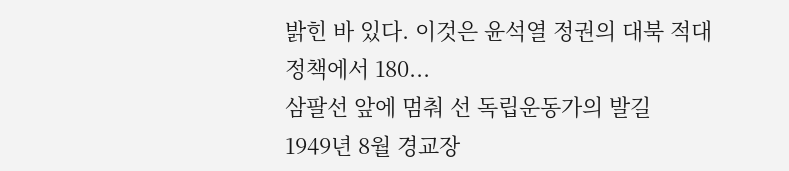밝힌 바 있다. 이것은 윤석열 정권의 대북 적대 정책에서 180...
삼팔선 앞에 멈춰 선 독립운동가의 발길
1949년 8월 경교장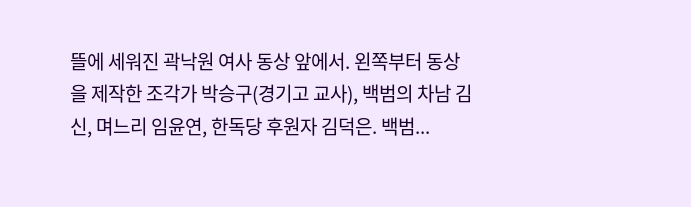뜰에 세워진 곽낙원 여사 동상 앞에서. 왼쪽부터 동상을 제작한 조각가 박승구(경기고 교사), 백범의 차남 김신, 며느리 임윤연, 한독당 후원자 김덕은. 백범...